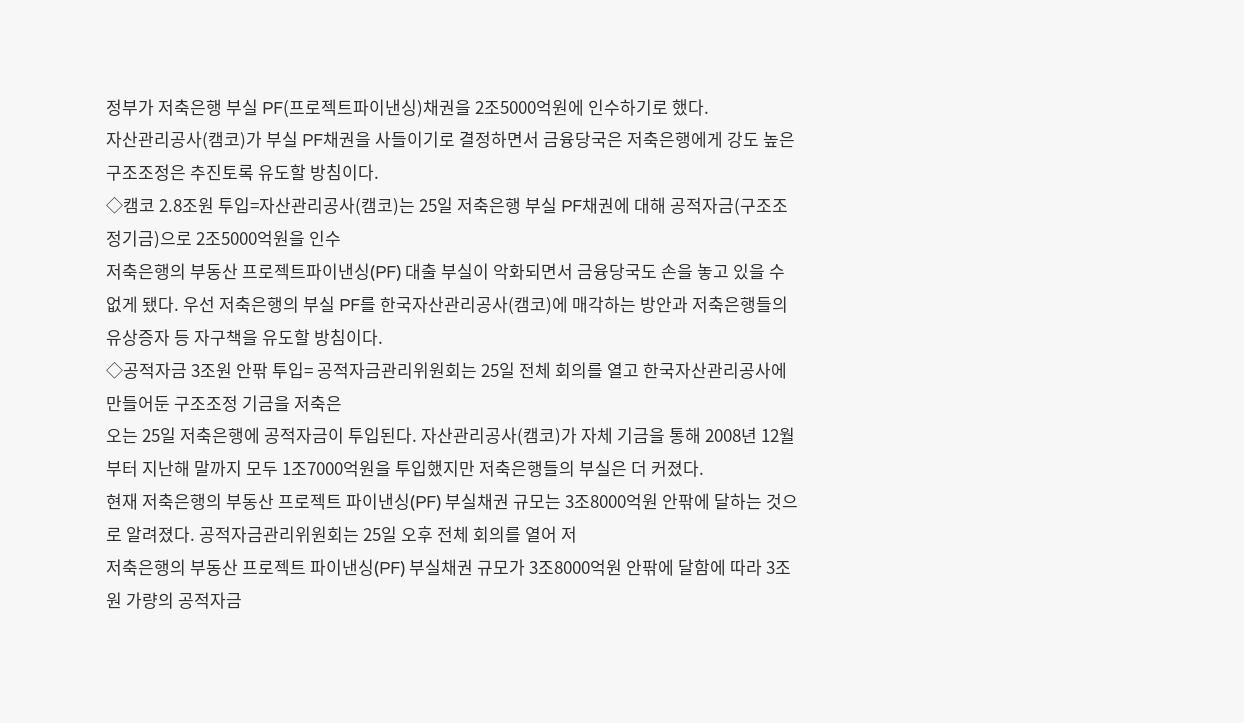정부가 저축은행 부실 PF(프로젝트파이낸싱)채권을 2조5000억원에 인수하기로 했다.
자산관리공사(캠코)가 부실 PF채권을 사들이기로 결정하면서 금융당국은 저축은행에게 강도 높은 구조조정은 추진토록 유도할 방침이다.
◇캠코 2.8조원 투입=자산관리공사(캠코)는 25일 저축은행 부실 PF채권에 대해 공적자금(구조조정기금)으로 2조5000억원을 인수
저축은행의 부동산 프로젝트파이낸싱(PF) 대출 부실이 악화되면서 금융당국도 손을 놓고 있을 수 없게 됐다. 우선 저축은행의 부실 PF를 한국자산관리공사(캠코)에 매각하는 방안과 저축은행들의 유상증자 등 자구책을 유도할 방침이다.
◇공적자금 3조원 안팎 투입= 공적자금관리위원회는 25일 전체 회의를 열고 한국자산관리공사에 만들어둔 구조조정 기금을 저축은
오는 25일 저축은행에 공적자금이 투입된다. 자산관리공사(캠코)가 자체 기금을 통해 2008년 12월부터 지난해 말까지 모두 1조7000억원을 투입했지만 저축은행들의 부실은 더 커졌다.
현재 저축은행의 부동산 프로젝트 파이낸싱(PF) 부실채권 규모는 3조8000억원 안팎에 달하는 것으로 알려졌다. 공적자금관리위원회는 25일 오후 전체 회의를 열어 저
저축은행의 부동산 프로젝트 파이낸싱(PF) 부실채권 규모가 3조8000억원 안팎에 달함에 따라 3조원 가량의 공적자금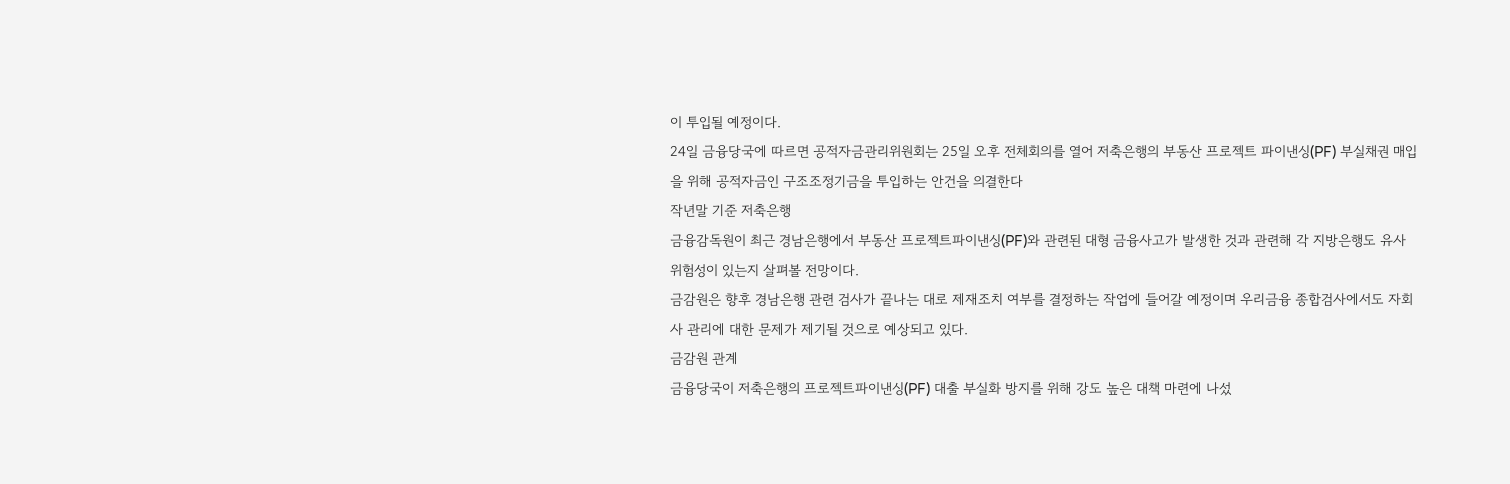이 투입될 예정이다.
24일 금융당국에 따르면 공적자금관리위원회는 25일 오후 전체회의를 열어 저축은행의 부동산 프로젝트 파이낸싱(PF) 부실채권 매입을 위해 공적자금인 구조조정기금을 투입하는 안건을 의결한다
작년말 기준 저축은행
금융감독원이 최근 경남은행에서 부동산 프로젝트파이낸싱(PF)와 관련된 대형 금융사고가 발생한 것과 관련해 각 지방은행도 유사 위험성이 있는지 살펴볼 전망이다.
금감원은 향후 경남은행 관련 검사가 끝나는 대로 제재조치 여부를 결정하는 작업에 들어갈 예정이며 우리금융 종합검사에서도 자회사 관리에 대한 문제가 제기될 것으로 예상되고 있다.
금감원 관계
금융당국이 저축은행의 프로젝트파이낸싱(PF) 대출 부실화 방지를 위해 강도 높은 대책 마련에 나섰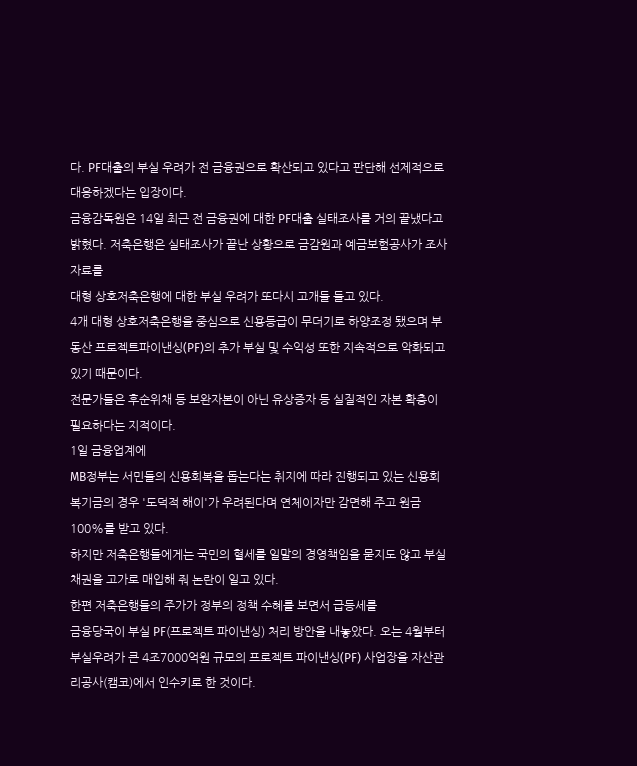다. PF대출의 부실 우려가 전 금융권으로 확산되고 있다고 판단해 선제적으로 대응하겠다는 입장이다.
금융감독원은 14일 최근 전 금융권에 대한 PF대출 실태조사를 거의 끝냈다고 밝혔다. 저축은행은 실태조사가 끝난 상황으로 금감원과 예금보험공사가 조사자료를
대형 상호저축은행에 대한 부실 우려가 또다시 고개들 들고 있다.
4개 대형 상호저축은행을 중심으로 신용등급이 무더기로 하양조정 됐으며 부동산 프로젝트파이낸싱(PF)의 추가 부실 및 수익성 또한 지속적으로 악화되고 있기 때문이다.
전문가들은 후순위채 등 보완자본이 아닌 유상증자 등 실질적인 자본 확충이 필요하다는 지적이다.
1일 금융업계에
MB정부는 서민들의 신용회복을 돕는다는 취지에 따라 진행되고 있는 신용회복기금의 경우 '도덕적 해이'가 우려된다며 연체이자만 감면해 주고 원금 100%를 받고 있다.
하지만 저축은행들에게는 국민의 혈세를 일말의 경영책임을 묻지도 않고 부실채권을 고가로 매입해 줘 논란이 일고 있다.
한편 저축은행들의 주가가 정부의 정책 수혜를 보면서 급등세를
금융당국이 부실 PF(프로젝트 파이낸싱) 처리 방안을 내놓았다. 오는 4월부터 부실우려가 큰 4조7000억원 규모의 프로젝트 파이낸싱(PF) 사업장을 자산관리공사(캠코)에서 인수키로 한 것이다.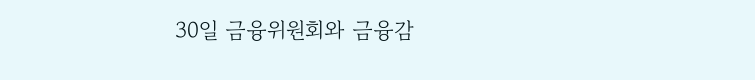30일 금융위원회와 금융감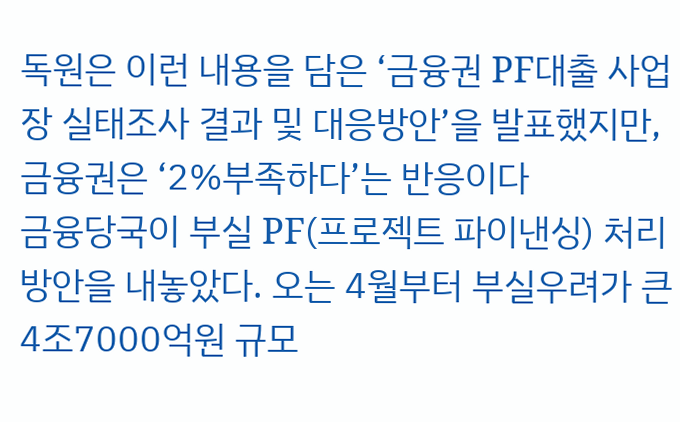독원은 이런 내용을 담은 ‘금융권 PF대출 사업장 실태조사 결과 및 대응방안’을 발표했지만, 금융권은 ‘2%부족하다’는 반응이다
금융당국이 부실 PF(프로젝트 파이낸싱) 처리 방안을 내놓았다. 오는 4월부터 부실우려가 큰 4조7000억원 규모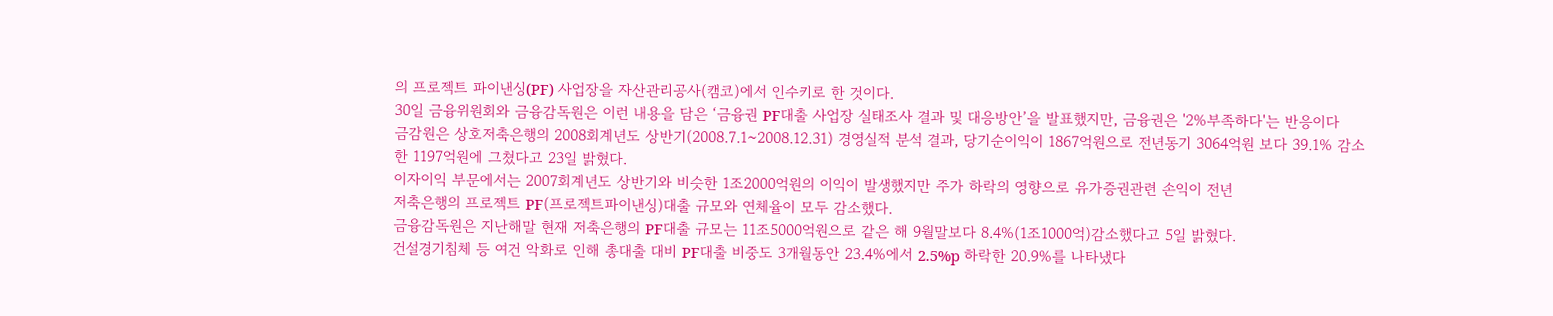의 프로젝트 파이낸싱(PF) 사업장을 자산관리공사(캠코)에서 인수키로 한 것이다.
30일 금융위원회와 금융감독원은 이런 내용을 담은 ‘금융권 PF대출 사업장 실태조사 결과 및 대응방안’을 발표했지만, 금융권은 '2%부족하다'는 반응이다
금감원은 상호저축은행의 2008회계년도 상반기(2008.7.1~2008.12.31) 경영실적 분석 결과, 당기순이익이 1867억원으로 전년동기 3064억원 보다 39.1% 감소한 1197억원에 그쳤다고 23일 밝혔다.
이자이익 부문에서는 2007회계년도 상반기와 비슷한 1조2000억원의 이익이 발생했지만 주가 하락의 영향으로 유가증권관련 손익이 전년
저축은행의 프로젝트 PF(프로젝트파이낸싱)대출 규모와 연체율이 모두 감소했다.
금융감독원은 지난해말 현재 저축은행의 PF대출 규모는 11조5000억원으로 같은 해 9월말보다 8.4%(1조1000억)감소했다고 5일 밝혔다.
건설경기침체 등 여건 악화로 인해 총대출 대비 PF대출 비중도 3개월동안 23.4%에서 2.5%p 하락한 20.9%를 나타냈다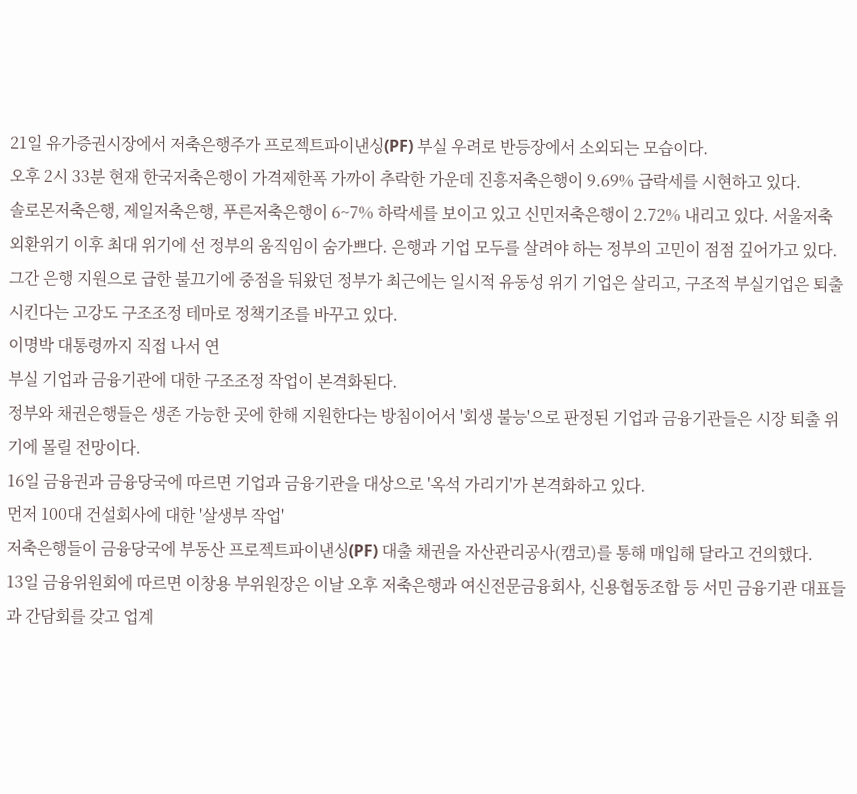21일 유가증권시장에서 저축은행주가 프로젝트파이낸싱(PF) 부실 우려로 반등장에서 소외되는 모습이다.
오후 2시 33분 현재 한국저축은행이 가격제한폭 가까이 추락한 가운데 진흥저축은행이 9.69% 급락세를 시현하고 있다.
솔로몬저축은행, 제일저축은행, 푸른저축은행이 6~7% 하락세를 보이고 있고 신민저축은행이 2.72% 내리고 있다. 서울저축
외환위기 이후 최대 위기에 선 정부의 움직임이 숨가쁘다. 은행과 기업 모두를 살려야 하는 정부의 고민이 점점 깊어가고 있다.
그간 은행 지원으로 급한 불끄기에 중점을 둬왔던 정부가 최근에는 일시적 유동성 위기 기업은 살리고, 구조적 부실기업은 퇴출시킨다는 고강도 구조조정 테마로 정책기조를 바꾸고 있다.
이명박 대통령까지 직접 나서 연
부실 기업과 금융기관에 대한 구조조정 작업이 본격화된다.
정부와 채권은행들은 생존 가능한 곳에 한해 지원한다는 방침이어서 '회생 불능'으로 판정된 기업과 금융기관들은 시장 퇴출 위기에 몰릴 전망이다.
16일 금융권과 금융당국에 따르면 기업과 금융기관을 대상으로 '옥석 가리기'가 본격화하고 있다.
먼저 100대 건설회사에 대한 '살생부 작업'
저축은행들이 금융당국에 부동산 프로젝트파이낸싱(PF) 대출 채권을 자산관리공사(캠코)를 통해 매입해 달라고 건의했다.
13일 금융위원회에 따르면 이창용 부위원장은 이날 오후 저축은행과 여신전문금융회사, 신용협동조합 등 서민 금융기관 대표들과 간담회를 갖고 업계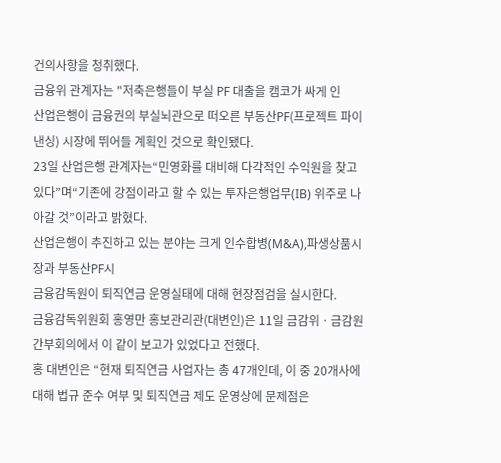건의사항을 청취했다.
금융위 관계자는 "저축은행들이 부실 PF 대출을 캠코가 싸게 인
산업은행이 금융권의 부실뇌관으로 떠오른 부동산PF(프로젝트 파이낸싱) 시장에 뛰어들 계획인 것으로 확인됐다.
23일 산업은행 관계자는“민영화를 대비해 다각적인 수익원을 찾고 있다”며“기존에 강점이라고 할 수 있는 투자은행업무(IB) 위주로 나아갈 것”이라고 밝혔다.
산업은행이 추진하고 있는 분야는 크게 인수합병(M&A),파생상품시장과 부동산PF시
금융감독원이 퇴직연금 운영실태에 대해 현장점검을 실시한다.
금융감독위원회 홍영만 홍보관리관(대변인)은 11일 금감위ㆍ금감원 간부회의에서 이 같이 보고가 있었다고 전했다.
홍 대변인은 “현재 퇴직연금 사업자는 총 47개인데, 이 중 20개사에 대해 법규 준수 여부 및 퇴직연금 제도 운영상에 문제점은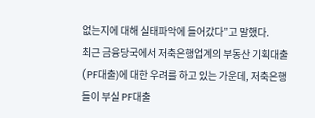없는지에 대해 실태파악에 들어갔다”고 말했다.
최근 금융당국에서 저축은행업계의 부동산 기획대출(PF대출)에 대한 우려를 하고 있는 가운데, 저축은행들이 부실 PF대출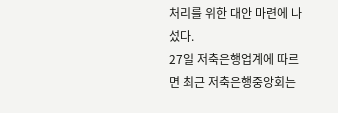처리를 위한 대안 마련에 나섰다.
27일 저축은행업계에 따르면 최근 저축은행중앙회는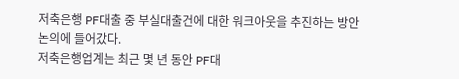저축은행 PF대출 중 부실대출건에 대한 워크아웃을 추진하는 방안 논의에 들어갔다.
저축은행업계는 최근 몇 년 동안 PF대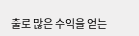출로 많은 수익을 얻는